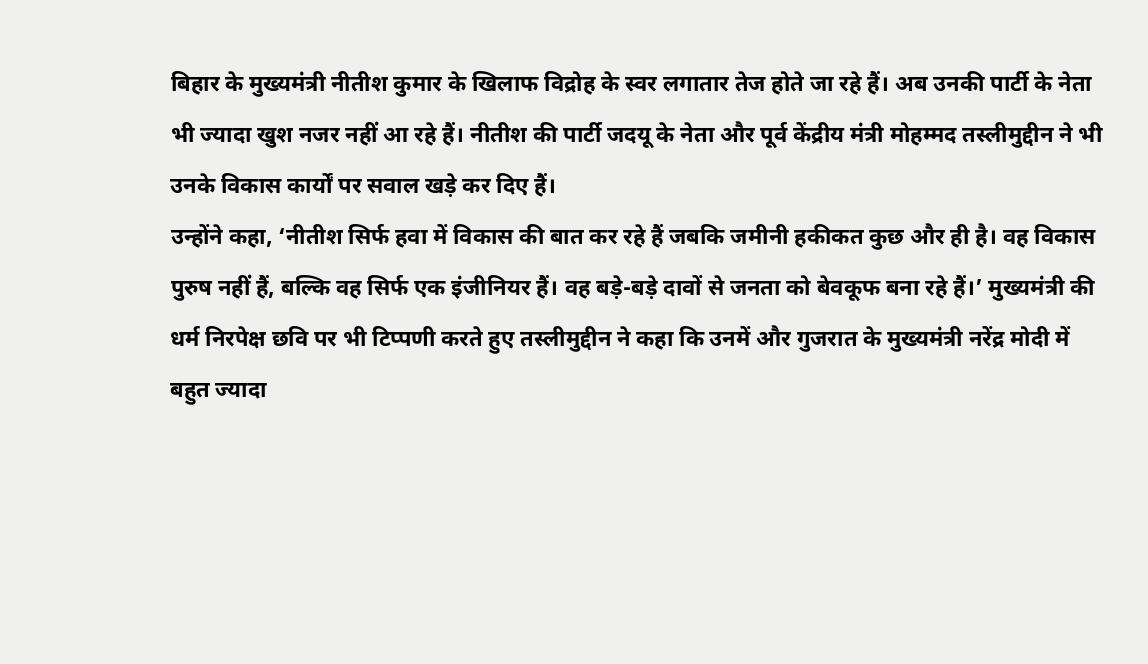बिहार के मुख्यमंत्री नीतीश कुमार के खिलाफ विद्रोह के स्वर लगातार तेज होते जा रहे हैं। अब उनकी पार्टी के नेता भी ज्यादा खुश नजर नहीं आ रहे हैं। नीतीश की पार्टी जदयू के नेता और पूर्व केंद्रीय मंत्री मोहम्मद तस्लीमुद्दीन ने भी उनके विकास कार्यों पर सवाल खड़े कर दिए हैं।
उन्होंने कहा, ‘नीतीश सिर्फ हवा में विकास की बात कर रहे हैं जबकि जमीनी हकीकत कुछ और ही है। वह विकास पुरुष नहीं हैं, बल्कि वह सिर्फ एक इंजीनियर हैं। वह बड़े-बड़े दावों से जनता को बेवकूफ बना रहे हैं।’ मुख्यमंत्री की धर्म निरपेक्ष छवि पर भी टिप्पणी करते हुए तस्लीमुद्दीन ने कहा कि उनमें और गुजरात के मुख्यमंत्री नरेंद्र मोदी में बहुत ज्यादा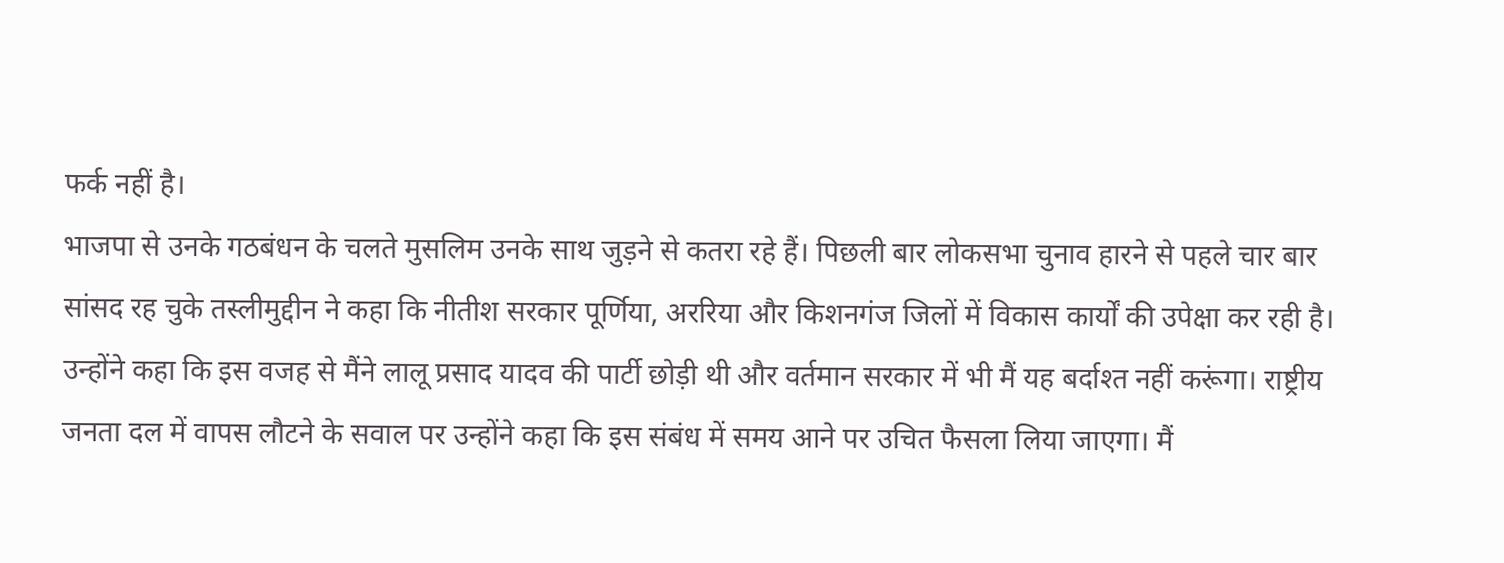फर्क नहीं है।
भाजपा से उनके गठबंधन के चलते मुसलिम उनके साथ जुड़ने से कतरा रहे हैं। पिछली बार लोकसभा चुनाव हारने से पहले चार बार सांसद रह चुके तस्लीमुद्दीन ने कहा कि नीतीश सरकार पूर्णिया, अररिया और किशनगंज जिलों में विकास कार्यों की उपेक्षा कर रही है।
उन्होंने कहा कि इस वजह से मैंने लालू प्रसाद यादव की पार्टी छोड़ी थी और वर्तमान सरकार में भी मैं यह बर्दाश्त नहीं करूंगा। राष्ट्रीय जनता दल में वापस लौटने के सवाल पर उन्होंने कहा कि इस संबंध में समय आने पर उचित फैसला लिया जाएगा। मैं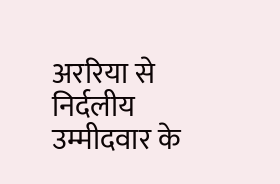अररिया से निर्दलीय उम्मीदवार के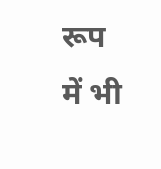रूप में भी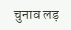चुनाव लड़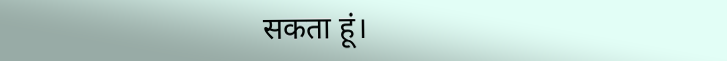सकता हूं।